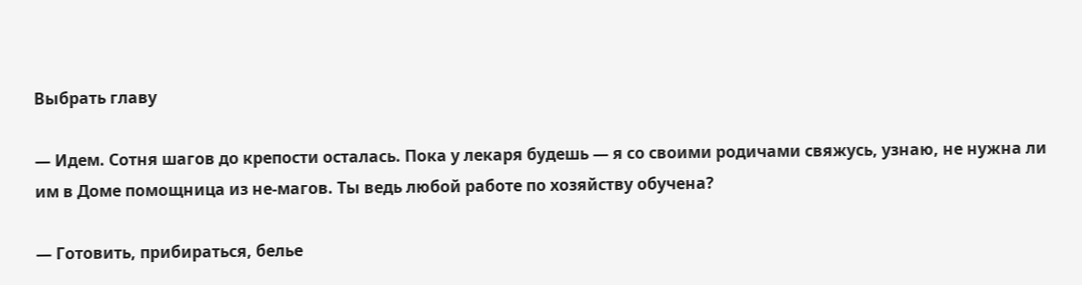Выбрать главу

― Идем. Сотня шагов до крепости осталась. Пока у лекаря будешь ― я со своими родичами свяжусь, узнаю, не нужна ли им в Доме помощница из не-магов. Ты ведь любой работе по хозяйству обучена?

― Готовить, прибираться, белье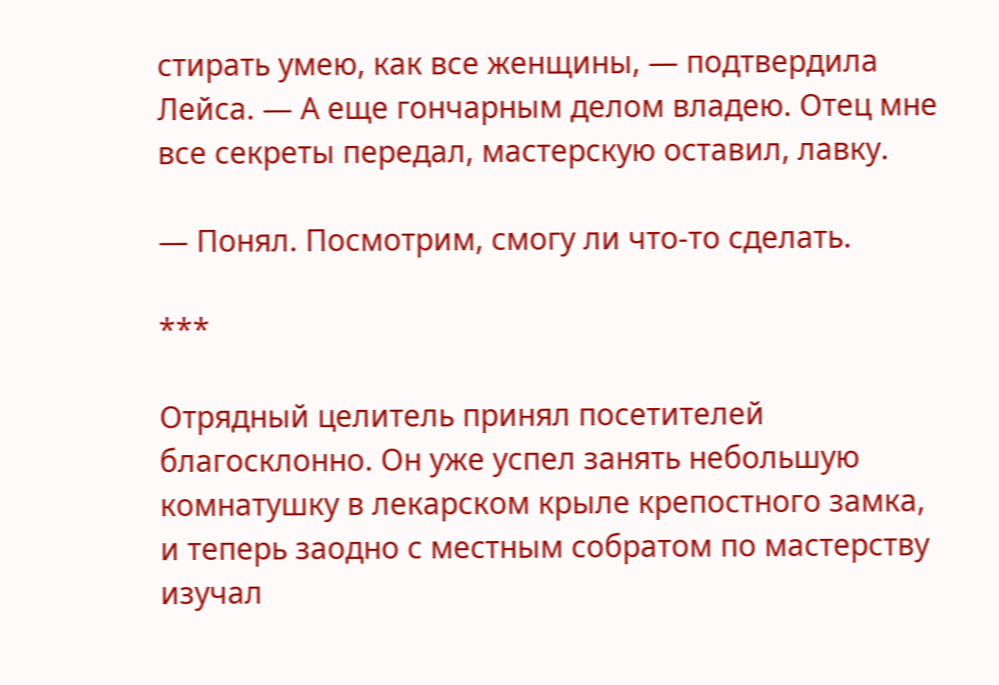стирать умею, как все женщины, ― подтвердила Лейса. ― А еще гончарным делом владею. Отец мне все секреты передал, мастерскую оставил, лавку.

― Понял. Посмотрим, смогу ли что-то сделать.

***

Отрядный целитель принял посетителей благосклонно. Он уже успел занять небольшую комнатушку в лекарском крыле крепостного замка, и теперь заодно с местным собратом по мастерству изучал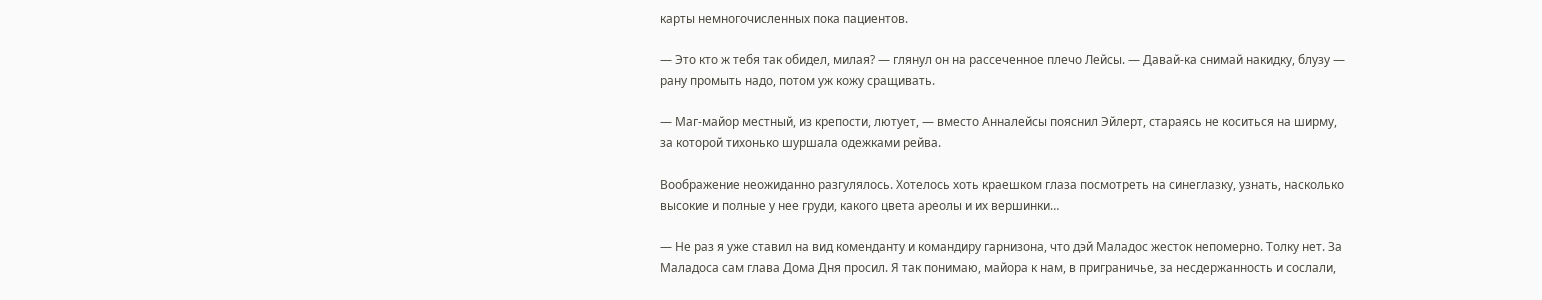карты немногочисленных пока пациентов.

― Это кто ж тебя так обидел, милая? ― глянул он на рассеченное плечо Лейсы. ― Давай-ка снимай накидку, блузу ― рану промыть надо, потом уж кожу сращивать.

― Маг-майор местный, из крепости, лютует, ― вместо Анналейсы пояснил Эйлерт, стараясь не коситься на ширму, за которой тихонько шуршала одежками рейва.

Воображение неожиданно разгулялось. Хотелось хоть краешком глаза посмотреть на синеглазку, узнать, насколько высокие и полные у нее груди, какого цвета ареолы и их вершинки…

― Не раз я уже ставил на вид коменданту и командиру гарнизона, что дэй Маладос жесток непомерно. Толку нет. За Маладоса сам глава Дома Дня просил. Я так понимаю, майора к нам, в приграничье, за несдержанность и сослали,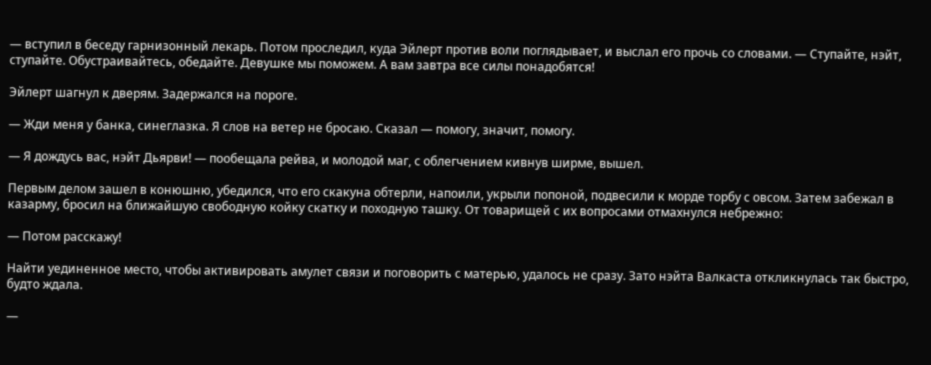― вступил в беседу гарнизонный лекарь. Потом проследил, куда Эйлерт против воли поглядывает, и выслал его прочь со словами. ― Ступайте, нэйт, ступайте. Обустраивайтесь, обедайте. Девушке мы поможем. А вам завтра все силы понадобятся!

Эйлерт шагнул к дверям. Задержался на пороге.

― Жди меня у банка, синеглазка. Я слов на ветер не бросаю. Сказал ― помогу, значит, помогу.

― Я дождусь вас, нэйт Дьярви! ― пообещала рейва, и молодой маг, с облегчением кивнув ширме, вышел.

Первым делом зашел в конюшню, убедился, что его скакуна обтерли, напоили, укрыли попоной, подвесили к морде торбу с овсом. Затем забежал в казарму, бросил на ближайшую свободную койку скатку и походную ташку. От товарищей с их вопросами отмахнулся небрежно:

― Потом расскажу!

Найти уединенное место, чтобы активировать амулет связи и поговорить с матерью, удалось не сразу. Зато нэйта Валкаста откликнулась так быстро, будто ждала.

―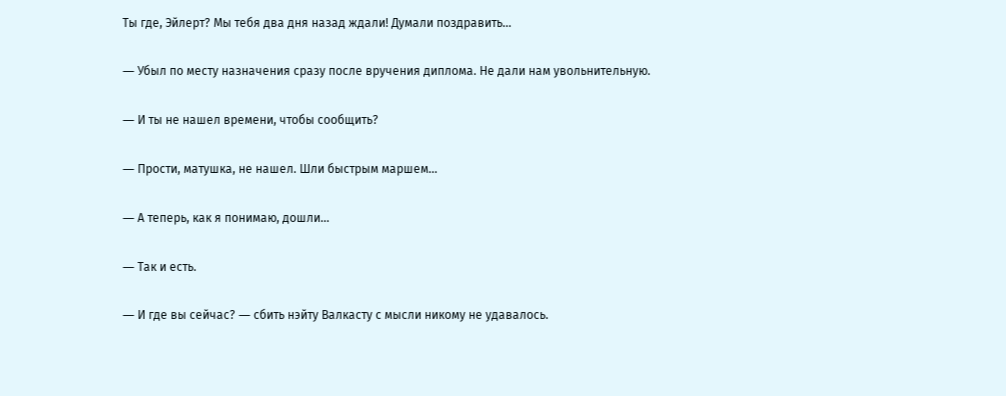Ты где, Эйлерт? Мы тебя два дня назад ждали! Думали поздравить…

― Убыл по месту назначения сразу после вручения диплома. Не дали нам увольнительную.

― И ты не нашел времени, чтобы сообщить?

― Прости, матушка, не нашел. Шли быстрым маршем…

― А теперь, как я понимаю, дошли…

― Так и есть.

― И где вы сейчас? ― сбить нэйту Валкасту с мысли никому не удавалось.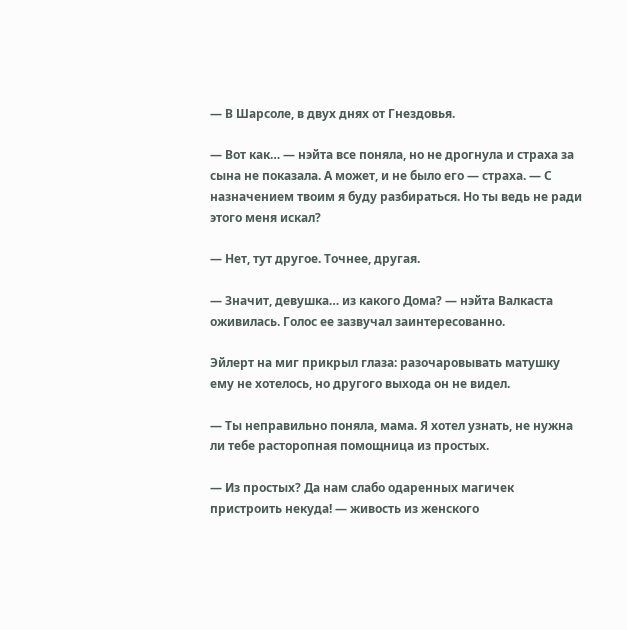― В Шарсоле, в двух днях от Гнездовья.

― Вот как… ― нэйта все поняла, но не дрогнула и страха за сына не показала. А может, и не было его ― страха. ― С назначением твоим я буду разбираться. Но ты ведь не ради этого меня искал?

― Нет, тут другое. Точнее, другая.

― Значит, девушка… из какого Дома? ― нэйта Валкаста оживилась. Голос ее зазвучал заинтересованно.

Эйлерт на миг прикрыл глаза: разочаровывать матушку ему не хотелось, но другого выхода он не видел.

― Ты неправильно поняла, мама. Я хотел узнать, не нужна ли тебе расторопная помощница из простых.

― Из простых? Да нам слабо одаренных магичек пристроить некуда! ― живость из женского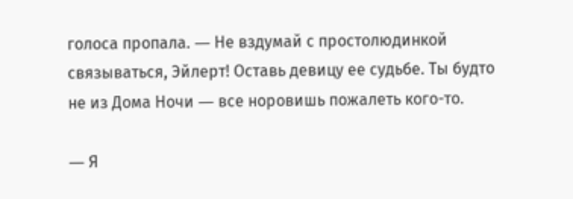голоса пропала. ― Не вздумай с простолюдинкой связываться, Эйлерт! Оставь девицу ее судьбе. Ты будто не из Дома Ночи ― все норовишь пожалеть кого-то.

― Я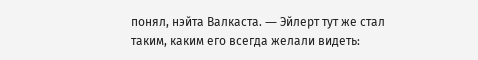понял, нэйта Валкаста. ― Эйлерт тут же стал таким, каким его всегда желали видеть: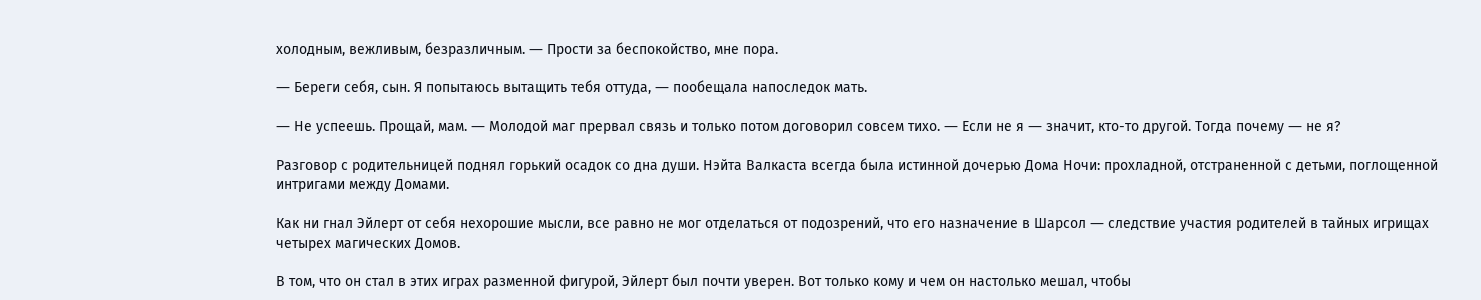холодным, вежливым, безразличным. ― Прости за беспокойство, мне пора.

― Береги себя, сын. Я попытаюсь вытащить тебя оттуда, ― пообещала напоследок мать.

― Не успеешь. Прощай, мам. ― Молодой маг прервал связь и только потом договорил совсем тихо. ― Если не я ― значит, кто-то другой. Тогда почему ― не я?

Разговор с родительницей поднял горький осадок со дна души. Нэйта Валкаста всегда была истинной дочерью Дома Ночи: прохладной, отстраненной с детьми, поглощенной интригами между Домами.

Как ни гнал Эйлерт от себя нехорошие мысли, все равно не мог отделаться от подозрений, что его назначение в Шарсол ― следствие участия родителей в тайных игрищах четырех магических Домов.

В том, что он стал в этих играх разменной фигурой, Эйлерт был почти уверен. Вот только кому и чем он настолько мешал, чтобы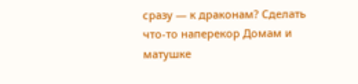сразу ― к драконам? Сделать что-то наперекор Домам и матушке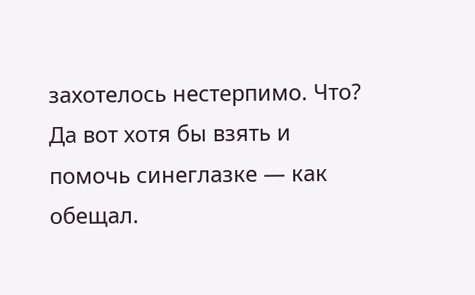захотелось нестерпимо. Что? Да вот хотя бы взять и помочь синеглазке ― как обещал.